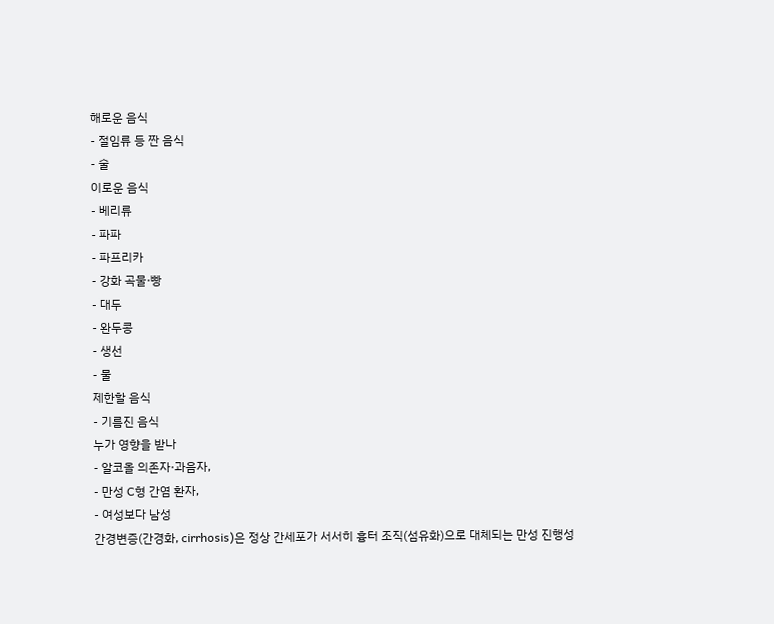해로운 음식
- 절임류 등 짠 음식
- 술
이로운 음식
- 베리류
- 파파
- 파프리카
- 강화 곡물·빵
- 대두
- 완두콩
- 생선
- 물
제한할 음식
- 기름진 음식
누가 영향을 받나
- 알코올 의존자·과음자,
- 만성 C형 간염 환자,
- 여성보다 남성
간경변증(간경화, cirrhosis)은 정상 간세포가 서서히 흉터 조직(섬유화)으로 대체되는 만성 진행성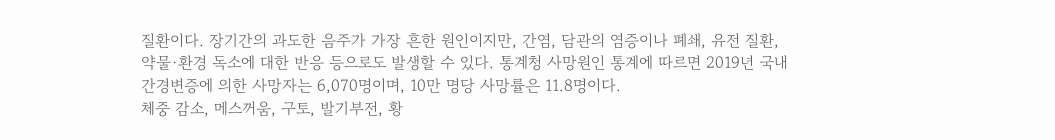질환이다. 장기간의 과도한 음주가 가장 흔한 원인이지만, 간염, 담관의 염증이나 폐쇄, 유전 질환, 약물·환경 독소에 대한 반응 등으로도 발생할 수 있다. 통계청 사망원인 통계에 따르면 2019년 국내 간경변증에 의한 사망자는 6,070명이며, 10만 명당 사망률은 11.8명이다.
체중 감소, 메스꺼움, 구토, 발기부전, 황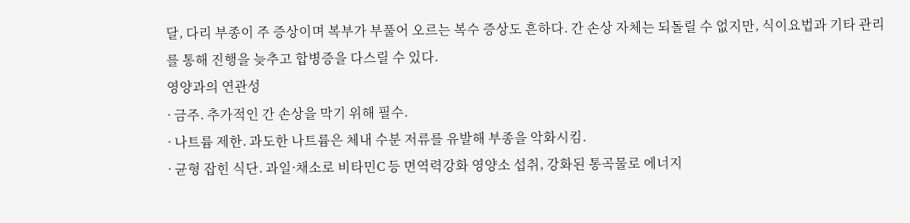달, 다리 부종이 주 증상이며 복부가 부풀어 오르는 복수 증상도 흔하다. 간 손상 자체는 되돌릴 수 없지만, 식이요법과 기타 관리를 통해 진행을 늦추고 합병증을 다스릴 수 있다.
영양과의 연관성
· 금주. 추가적인 간 손상을 막기 위해 필수.
· 나트륨 제한. 과도한 나트륨은 체내 수분 저류를 유발해 부종을 악화시킴.
· 균형 잡힌 식단. 과일·채소로 비타민C 등 면역력강화 영양소 섭취, 강화된 통곡물로 에너지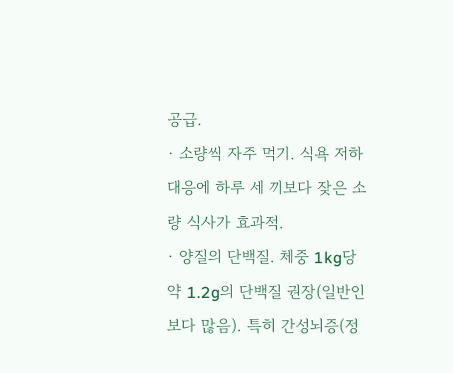공급.
· 소량씩 자주 먹기. 식욕 저하 대응에 하루 세 끼보다 잦은 소량 식사가 효과적.
· 양질의 단백질. 체중 1kg당 약 1.2g의 단백질 권장(일반인보다 많음). 특히 간성뇌증(정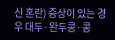신 혼란) 증상이 있는 경우 대두·완두콩·콩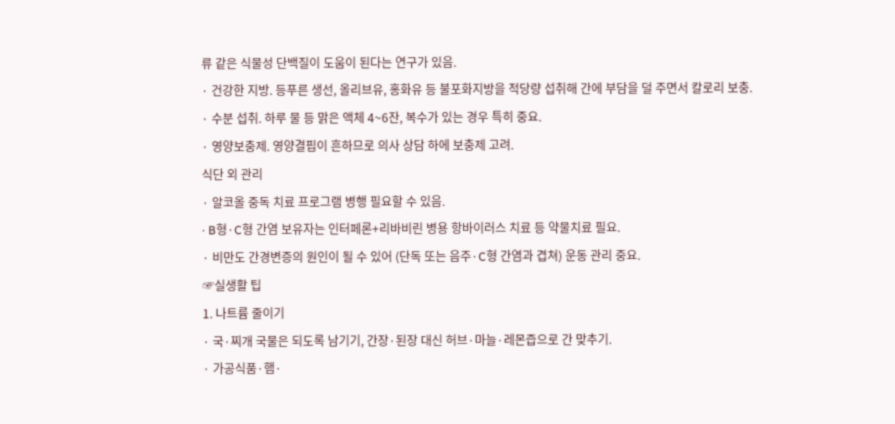류 같은 식물성 단백질이 도움이 된다는 연구가 있음.
· 건강한 지방. 등푸른 생선, 올리브유, 홍화유 등 불포화지방을 적당량 섭취해 간에 부담을 덜 주면서 칼로리 보충.
· 수분 섭취. 하루 물 등 맑은 액체 4~6잔, 복수가 있는 경우 특히 중요.
· 영양보충제. 영양결핍이 흔하므로 의사 상담 하에 보충제 고려.
식단 외 관리
· 알코올 중독 치료 프로그램 병행 필요할 수 있음.
· B형·C형 간염 보유자는 인터페론+리바비린 병용 항바이러스 치료 등 약물치료 필요.
· 비만도 간경변증의 원인이 될 수 있어 (단독 또는 음주·C형 간염과 겹쳐) 운동 관리 중요.
☞실생활 팁
1. 나트륨 줄이기
· 국·찌개 국물은 되도록 남기기, 간장·된장 대신 허브·마늘·레몬즙으로 간 맞추기.
· 가공식품·햄·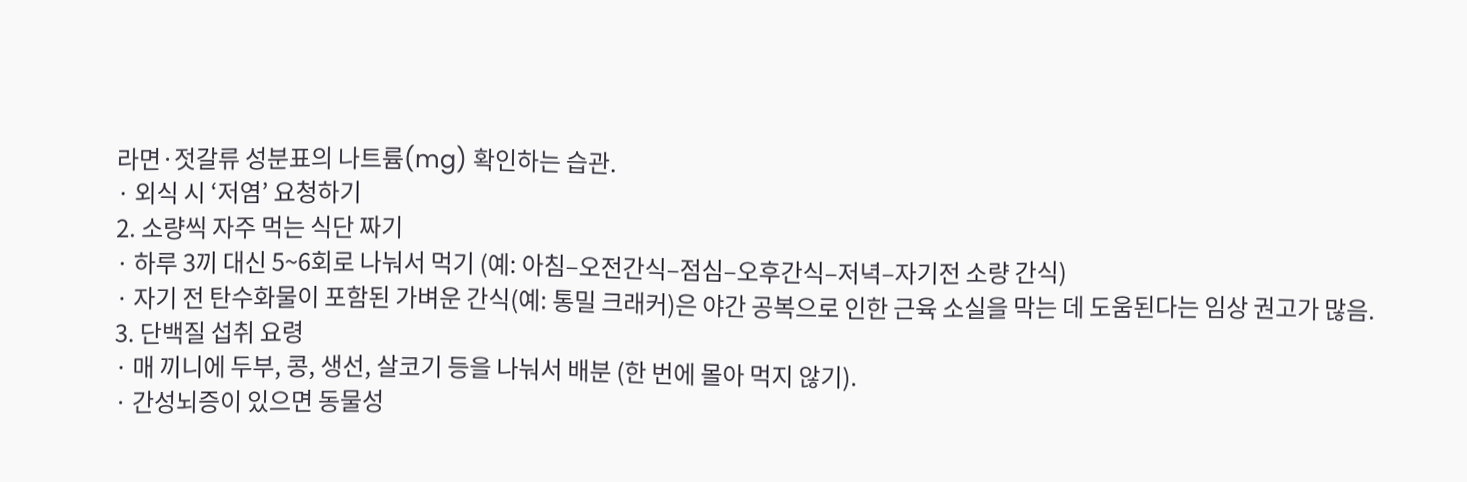라면·젓갈류 성분표의 나트륨(mg) 확인하는 습관.
· 외식 시 ‘저염’ 요청하기
2. 소량씩 자주 먹는 식단 짜기
· 하루 3끼 대신 5~6회로 나눠서 먹기 (예: 아침–오전간식–점심–오후간식–저녁–자기전 소량 간식)
· 자기 전 탄수화물이 포함된 가벼운 간식(예: 통밀 크래커)은 야간 공복으로 인한 근육 소실을 막는 데 도움된다는 임상 권고가 많음.
3. 단백질 섭취 요령
· 매 끼니에 두부, 콩, 생선, 살코기 등을 나눠서 배분 (한 번에 몰아 먹지 않기).
· 간성뇌증이 있으면 동물성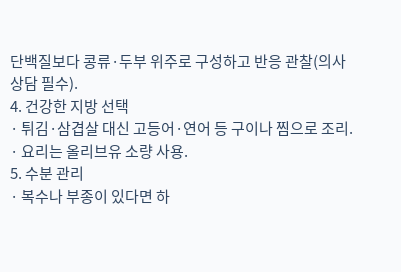단백질보다 콩류·두부 위주로 구성하고 반응 관찰(의사 상담 필수).
4. 건강한 지방 선택
· 튀김·삼겹살 대신 고등어·연어 등 구이나 찜으로 조리.
· 요리는 올리브유 소량 사용.
5. 수분 관리
· 복수나 부종이 있다면 하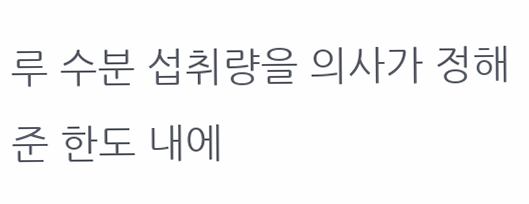루 수분 섭취량을 의사가 정해준 한도 내에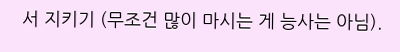서 지키기 (무조건 많이 마시는 게 능사는 아님).